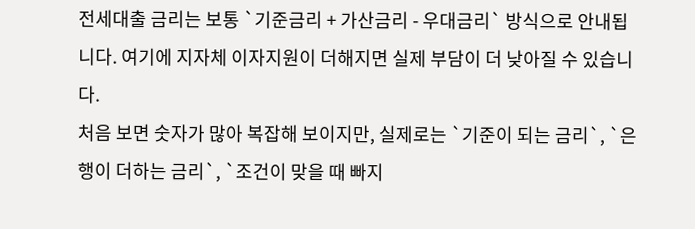전세대출 금리는 보통 `기준금리 + 가산금리 - 우대금리` 방식으로 안내됩니다. 여기에 지자체 이자지원이 더해지면 실제 부담이 더 낮아질 수 있습니다.
처음 보면 숫자가 많아 복잡해 보이지만, 실제로는 `기준이 되는 금리`, `은행이 더하는 금리`, `조건이 맞을 때 빠지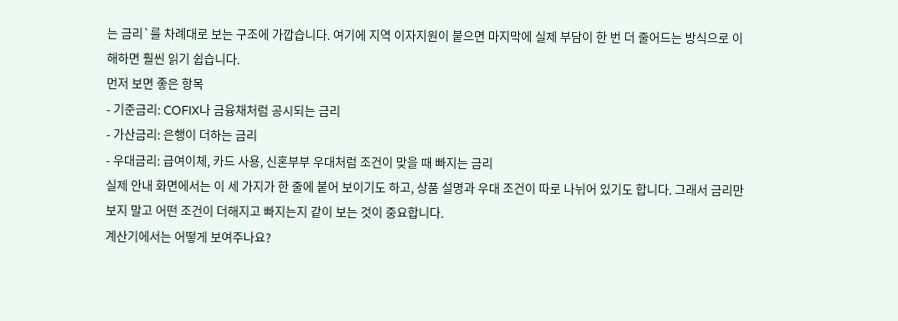는 금리`를 차례대로 보는 구조에 가깝습니다. 여기에 지역 이자지원이 붙으면 마지막에 실제 부담이 한 번 더 줄어드는 방식으로 이해하면 훨씬 읽기 쉽습니다.
먼저 보면 좋은 항목
- 기준금리: COFIX나 금융채처럼 공시되는 금리
- 가산금리: 은행이 더하는 금리
- 우대금리: 급여이체, 카드 사용, 신혼부부 우대처럼 조건이 맞을 때 빠지는 금리
실제 안내 화면에서는 이 세 가지가 한 줄에 붙어 보이기도 하고, 상품 설명과 우대 조건이 따로 나뉘어 있기도 합니다. 그래서 금리만 보지 말고 어떤 조건이 더해지고 빠지는지 같이 보는 것이 중요합니다.
계산기에서는 어떻게 보여주나요?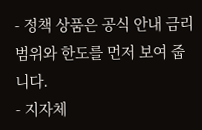- 정책 상품은 공식 안내 금리 범위와 한도를 먼저 보여 줍니다.
- 지자체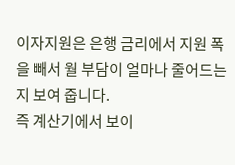이자지원은 은행 금리에서 지원 폭을 빼서 월 부담이 얼마나 줄어드는지 보여 줍니다.
즉 계산기에서 보이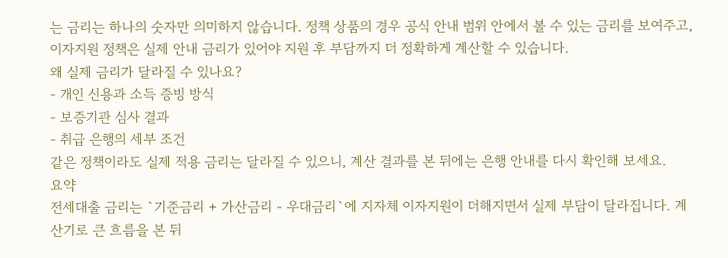는 금리는 하나의 숫자만 의미하지 않습니다. 정책 상품의 경우 공식 안내 범위 안에서 볼 수 있는 금리를 보여주고, 이자지원 정책은 실제 안내 금리가 있어야 지원 후 부담까지 더 정확하게 계산할 수 있습니다.
왜 실제 금리가 달라질 수 있나요?
- 개인 신용과 소득 증빙 방식
- 보증기관 심사 결과
- 취급 은행의 세부 조건
같은 정책이라도 실제 적용 금리는 달라질 수 있으니, 계산 결과를 본 뒤에는 은행 안내를 다시 확인해 보세요.
요약
전세대출 금리는 `기준금리 + 가산금리 - 우대금리`에 지자체 이자지원이 더해지면서 실제 부담이 달라집니다. 계산기로 큰 흐름을 본 뒤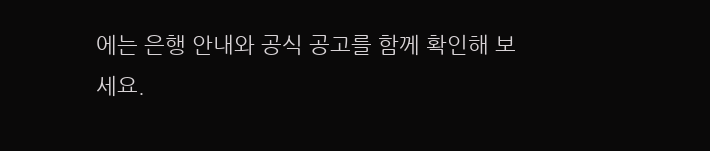에는 은행 안내와 공식 공고를 함께 확인해 보세요.